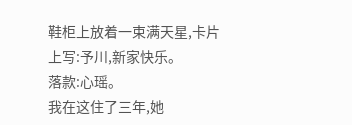鞋柜上放着一束满天星,卡片上写:予川,新家快乐。
落款:心瑶。
我在这住了三年,她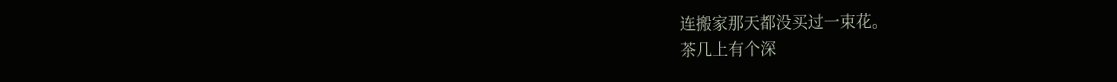连搬家那天都没买过一束花。
茶几上有个深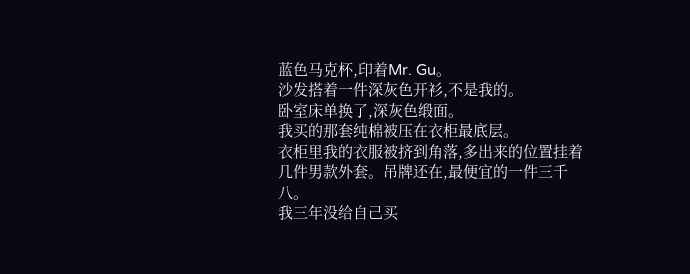蓝色马克杯,印着Mr. Gu。
沙发搭着一件深灰色开衫,不是我的。
卧室床单换了,深灰色缎面。
我买的那套纯棉被压在衣柜最底层。
衣柜里我的衣服被挤到角落,多出来的位置挂着几件男款外套。吊牌还在,最便宜的一件三千八。
我三年没给自己买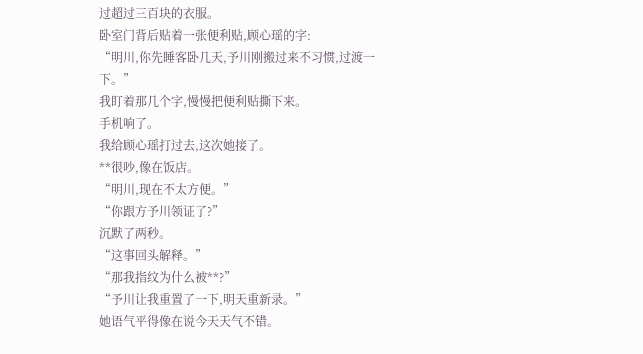过超过三百块的衣服。
卧室门背后贴着一张便利贴,顾心瑶的字:
“明川,你先睡客卧几天,予川刚搬过来不习惯,过渡一下。”
我盯着那几个字,慢慢把便利贴撕下来。
手机响了。
我给顾心瑶打过去,这次她接了。
**很吵,像在饭店。
“明川,现在不太方便。”
“你跟方予川领证了?”
沉默了两秒。
“这事回头解释。”
“那我指纹为什么被**?”
“予川让我重置了一下,明天重新录。”
她语气平得像在说今天天气不错。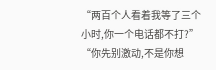“两百个人看着我等了三个小时,你一个电话都不打?”
“你先别激动,不是你想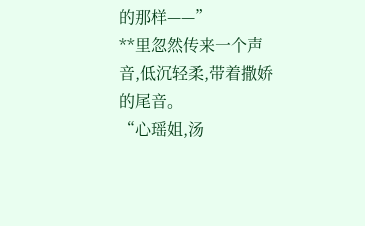的那样——”
**里忽然传来一个声音,低沉轻柔,带着撒娇的尾音。
“心瑶姐,汤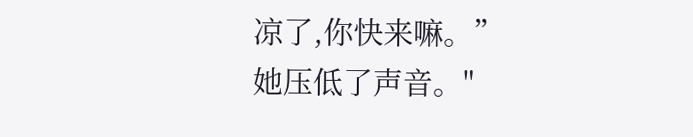凉了,你快来嘛。”
她压低了声音。"